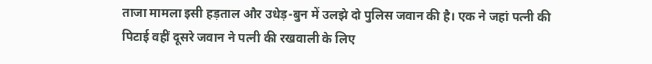ताजा मामला इसी हड़ताल और उधेड़-बुन में उलझे दो पुलिस जवान की है। एक ने जहां पत्नी की पिटाई वहीं दूसरे जवान ने पत्नी की रखवाली के लिए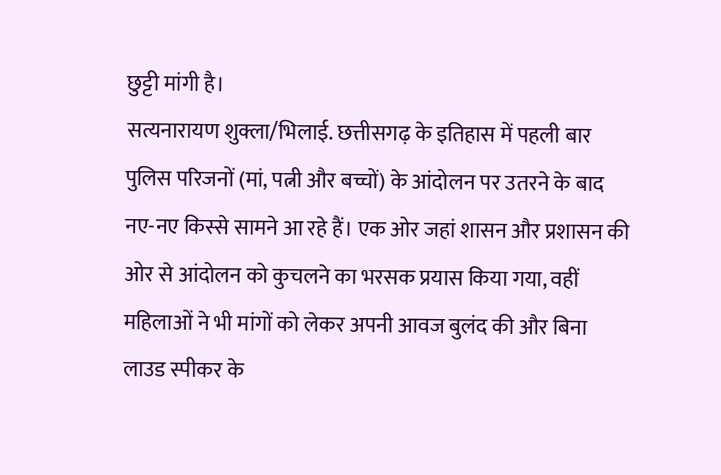छुट्टी मांगी है।
सत्यनारायण शुक्ला/भिलाई. छत्तीसगढ़ के इतिहास में पहली बार पुलिस परिजनों (मां, पत्नी और बच्चों) के आंदोलन पर उतरने के बाद नए-नए किस्से सामने आ रहे हैं। एक ओर जहां शासन और प्रशासन की ओर से आंदोलन को कुचलने का भरसक प्रयास किया गया, वहीं महिलाओं ने भी मांगों को लेकर अपनी आवज बुलंद की और बिना लाउड स्पीकर के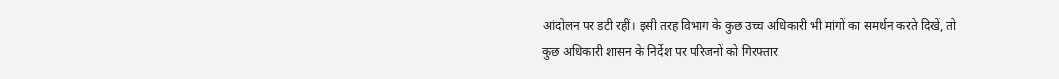आंदोलन पर डटी रहीं। इसी तरह विभाग के कुछ उच्च अधिकारी भी मांगों का समर्थन करते दिखें, तो कुछ अधिकारी शासन के निर्देश पर परिजनों को गिरफ्तार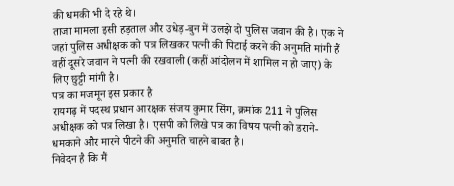की धमकी भी दे रहे थे।
ताजा मामला इसी हड़ताल और उधेड़-बुन में उलझे दो पुलिस जवान की है। एक ने जहां पुलिस अधीक्षक को पत्र लिखकर पत्नी की पिटाई करने की अनुमति मांगी हैं वहीं दूसरे जवान ने पत्नी की रखवाली (कहीं आंदोलन में शामिल न हो जाए) के लिए छुट्टी मांगी है।
पत्र का मजमून इस प्रकार है
रायगढ़ में पदस्थ प्रधान आरक्षक संजय कुमार सिंग, क्रमांक 211 ने पुलिस अधीक्षक को पत्र लिखा है। एसपी को लिखे पत्र का विषय पत्नी को डराने-धमकाने और मारने पीटने की अनुमति चाहने बाबत है।
निवेदन है कि मैं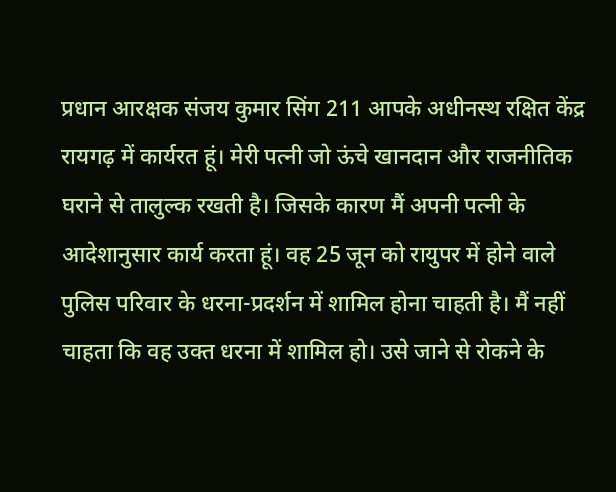प्रधान आरक्षक संजय कुमार सिंग 211 आपके अधीनस्थ रक्षित केंद्र रायगढ़ में कार्यरत हूं। मेरी पत्नी जो ऊंचे खानदान और राजनीतिक घराने से तालुल्क रखती है। जिसके कारण मैं अपनी पत्नी के आदेशानुसार कार्य करता हूं। वह 25 जून को रायुपर में होने वाले पुलिस परिवार के धरना-प्रदर्शन में शामिल होना चाहती है। मैं नहीं चाहता कि वह उक्त धरना में शामिल हो। उसे जाने से रोकने के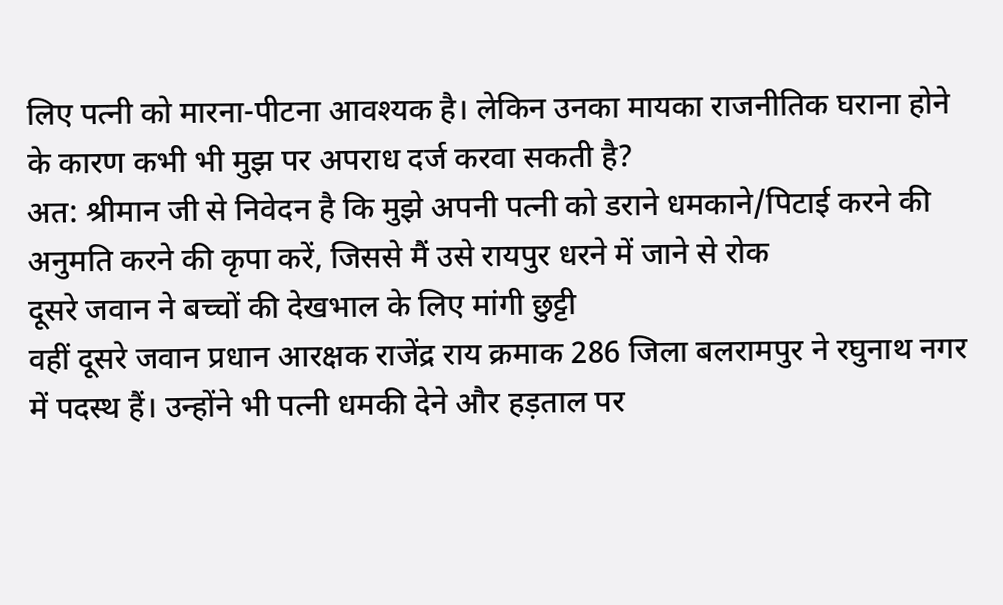लिए पत्नी को मारना-पीटना आवश्यक है। लेकिन उनका मायका राजनीतिक घराना होने के कारण कभी भी मुझ पर अपराध दर्ज करवा सकती है?
अत: श्रीमान जी से निवेदन है कि मुझे अपनी पत्नी को डराने धमकाने/पिटाई करने की अनुमति करने की कृपा करें, जिससे मैं उसे रायपुर धरने में जाने से रोक
दूसरे जवान ने बच्चों की देखभाल के लिए मांगी छुट्टी
वहीं दूसरे जवान प्रधान आरक्षक राजेंद्र राय क्रमाक 286 जिला बलरामपुर ने रघुनाथ नगर में पदस्थ हैं। उन्होंने भी पत्नी धमकी देने और हड़ताल पर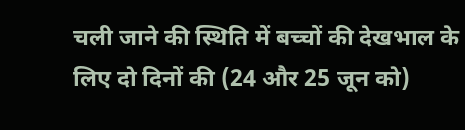चली जाने की स्थिति में बच्चों की देखभाल के लिए दो दिनों की (24 और 25 जून को)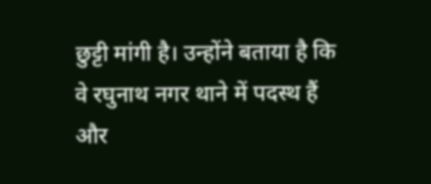छुट्टी मांगी है। उन्होंने बताया है कि वे रघुनाथ नगर थाने में पदस्थ हैं और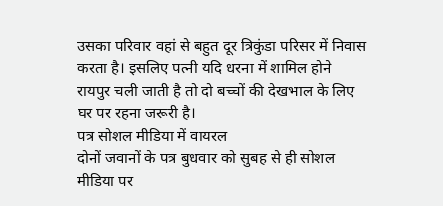उसका परिवार वहां से बहुत दूर त्रिकुंडा परिसर में निवास करता है। इसलिए पत्नी यदि धरना में शामिल होने रायपुर चली जाती है तो दो बच्चों की देखभाल के लिए घर पर रहना जरूरी है।
पत्र सोशल मीडिया में वायरल
दोनों जवानों के पत्र बुधवार को सुबह से ही सोशल मीडिया पर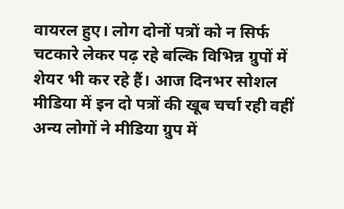वायरल हुए। लोग दोनों पत्रों को न सिर्फ चटकारे लेकर पढ़ रहे बल्कि विभिन्न ग्रुपों में शेयर भी कर रहे हैं। आज दिनभर सोशल मीडिया में इन दो पत्रों की खूब चर्चा रही वहीं अन्य लोगों ने मीडिया ग्रुप में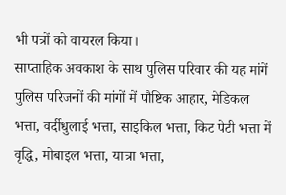भी पत्रों को वायरल किया।
साप्ताहिक अवकाश के साथ पुलिस परिवार की यह मांगें
पुलिस परिजनों की मांगों में पौष्टिक आहार, मेडिकल भत्ता, वर्दीधुलाई भत्ता, साइकिल भत्ता, किट पेटी भत्ता में वृद्धि, मोबाइल भत्ता, यात्रा भत्ता,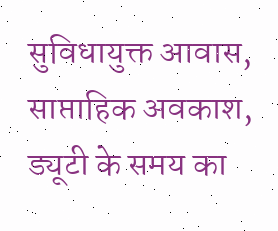सुविधायुक्त आवास, साप्ताहिक अवकाश, ड्यूटी के समय का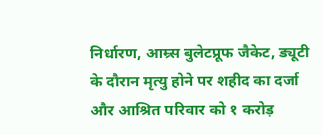निर्धारण, आम्र्स बुलेटप्रूफ जैकेट, ड्यूटी के दौरान मृत्यु होने पर शहीद का दर्जा और आश्रित परिवार को १ करोड़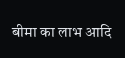बीमा का लाभ आदि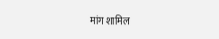मांग शामिल